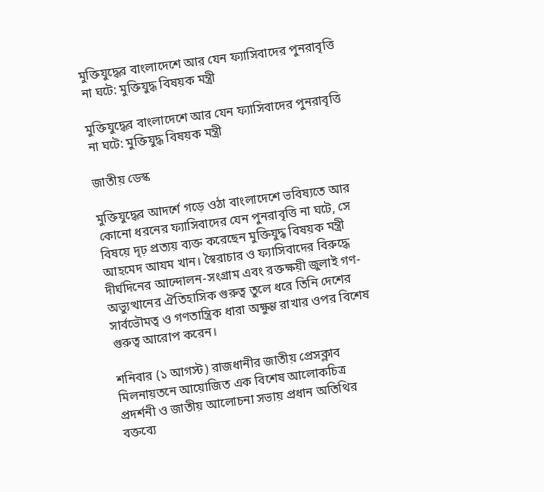মুক্তিযুদ্ধের বাংলাদেশে আর যেন ফ্যাসিবাদের পুনরাবৃত্তি না ঘটে: মুক্তিযুদ্ধ বিষয়ক মন্ত্রী

মুক্তিযুদ্ধের বাংলাদেশে আর যেন ফ্যাসিবাদের পুনরাবৃত্তি না ঘটে: মুক্তিযুদ্ধ বিষয়ক মন্ত্রী

জাতীয় ডেস্ক

মুক্তিযুদ্ধের আদর্শে গড়ে ওঠা বাংলাদেশে ভবিষ্যতে আর কোনো ধরনের ফ্যাসিবাদের যেন পুনরাবৃত্তি না ঘটে, সে বিষয়ে দৃঢ় প্রত্যয় ব্যক্ত করেছেন মুক্তিযুদ্ধ বিষয়ক মন্ত্রী আহমেদ আযম খান। স্বৈরাচার ও ফ্যাসিবাদের বিরুদ্ধে দীর্ঘদিনের আন্দোলন-সংগ্রাম এবং রক্তক্ষয়ী জুলাই গণ-অভ্যুত্থানের ঐতিহাসিক গুরুত্ব তুলে ধরে তিনি দেশের সার্বভৌমত্ব ও গণতান্ত্রিক ধারা অক্ষুণ্ণ রাখার ওপর বিশেষ গুরুত্ব আরোপ করেন।

শনিবার (১ আগস্ট) রাজধানীর জাতীয় প্রেসক্লাব মিলনায়তনে আয়োজিত এক বিশেষ আলোকচিত্র প্রদর্শনী ও জাতীয় আলোচনা সভায় প্রধান অতিথির বক্তব্যে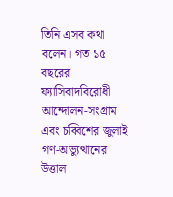তিনি এসব কথা বলেন। গত ১৫ বছরের ফ্যাসিবাদবিরোধী আন্দোলন-সংগ্রাম এবং চব্বিশের জুলাই গণ-অভ্যুত্থানের উত্তাল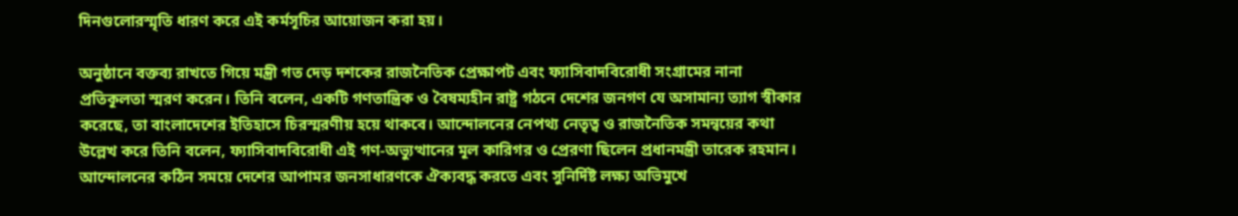দিনগুলোরস্মৃতি ধারণ করে এই কর্মসূচির আয়োজন করা হয়।

অনুষ্ঠানে বক্তব্য রাখতে গিয়ে মন্ত্রী গত দেড় দশকের রাজনৈতিক প্রেক্ষাপট এবং ফ্যাসিবাদবিরোধী সংগ্রামের নানা প্রতিকূলতা স্মরণ করেন। তিনি বলেন, একটি গণতান্ত্রিক ও বৈষম্যহীন রাষ্ট্র গঠনে দেশের জনগণ যে অসামান্য ত্যাগ স্বীকার করেছে, তা বাংলাদেশের ইতিহাসে চিরস্মরণীয় হয়ে থাকবে। আন্দোলনের নেপথ্য নেতৃত্ব ও রাজনৈতিক সমন্বয়ের কথা উল্লেখ করে তিনি বলেন, ফ্যাসিবাদবিরোধী এই গণ-অভ্যুত্থানের মূল কারিগর ও প্রেরণা ছিলেন প্রধানমন্ত্রী তারেক রহমান। আন্দোলনের কঠিন সময়ে দেশের আপামর জনসাধারণকে ঐক্যবদ্ধ করতে এবং সুনির্দিষ্ট লক্ষ্য অভিমুখে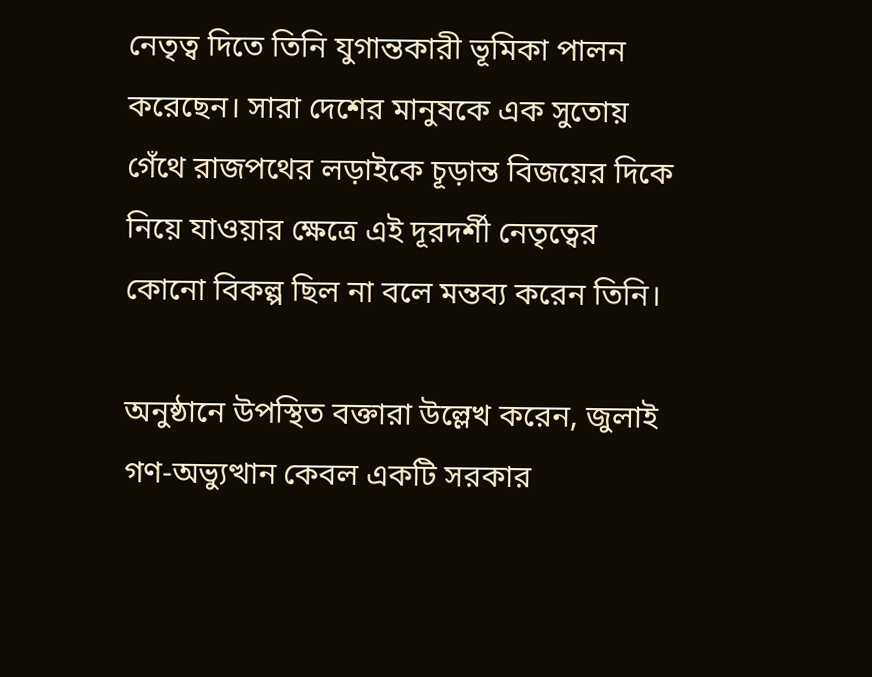নেতৃত্ব দিতে তিনি যুগান্তকারী ভূমিকা পালন করেছেন। সারা দেশের মানুষকে এক সুতোয় গেঁথে রাজপথের লড়াইকে চূড়ান্ত বিজয়ের দিকে নিয়ে যাওয়ার ক্ষেত্রে এই দূরদর্শী নেতৃত্বের কোনো বিকল্প ছিল না বলে মন্তব্য করেন তিনি।

অনুষ্ঠানে উপস্থিত বক্তারা উল্লেখ করেন, জুলাই গণ-অভ্যুত্থান কেবল একটি সরকার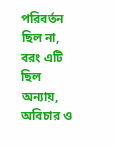পরিবর্তন ছিল না, বরং এটি ছিল অন্যায়, অবিচার ও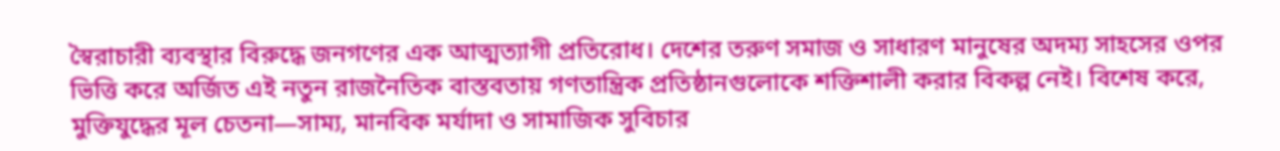স্বৈরাচারী ব্যবস্থার বিরুদ্ধে জনগণের এক আত্মত্যাগী প্রতিরোধ। দেশের তরুণ সমাজ ও সাধারণ মানুষের অদম্য সাহসের ওপর ভিত্তি করে অর্জিত এই নতুন রাজনৈতিক বাস্তবতায় গণতান্ত্রিক প্রতিষ্ঠানগুলোকে শক্তিশালী করার বিকল্প নেই। বিশেষ করে, মুক্তিযুদ্ধের মূল চেতনা—সাম্য, মানবিক মর্যাদা ও সামাজিক সুবিচার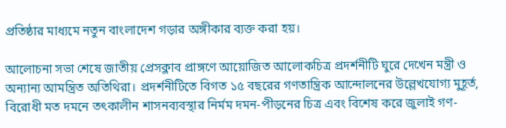প্রতিষ্ঠার মাধ্যমে নতুন বাংলাদেশ গড়ার অঙ্গীকার ব্যক্ত করা হয়।

আলোচনা সভা শেষে জাতীয় প্রেসক্লাব প্রাঙ্গণে আয়োজিত আলোকচিত্র প্রদর্শনীটি ঘুরে দেখেন মন্ত্রী ও অন্যান্য আমন্ত্রিত অতিথিরা। প্রদর্শনীটিতে বিগত ১৫ বছরের গণতান্ত্রিক আন্দোলনের উল্লেখযোগ্য মুহূর্ত, বিরোধী মত দমনে তৎকালীন শাসনব্যবস্থার নির্মম দমন-পীড়নের চিত্র এবং বিশেষ করে জুলাই গণ-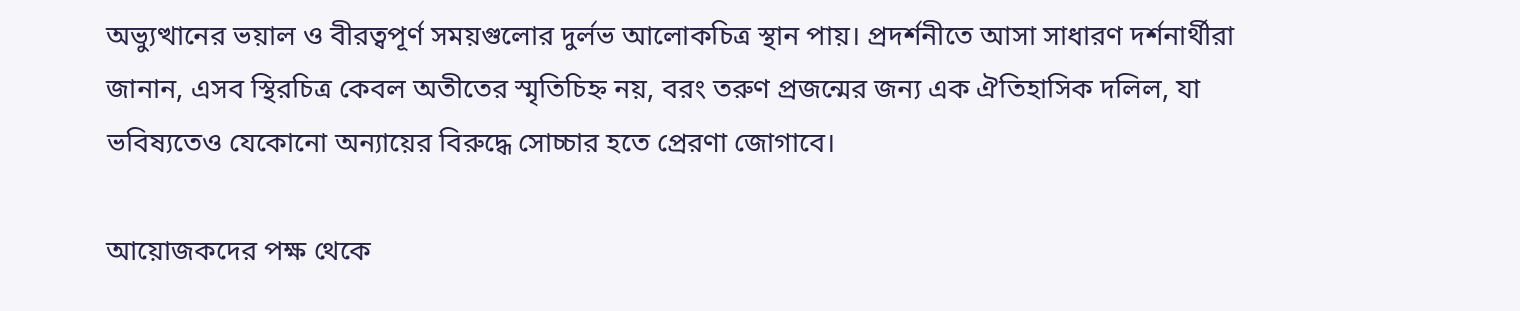অভ্যুত্থানের ভয়াল ও বীরত্বপূর্ণ সময়গুলোর দুর্লভ আলোকচিত্র স্থান পায়। প্রদর্শনীতে আসা সাধারণ দর্শনার্থীরা জানান, এসব স্থিরচিত্র কেবল অতীতের স্মৃতিচিহ্ন নয়, বরং তরুণ প্রজন্মের জন্য এক ঐতিহাসিক দলিল, যা ভবিষ্যতেও যেকোনো অন্যায়ের বিরুদ্ধে সোচ্চার হতে প্রেরণা জোগাবে।

আয়োজকদের পক্ষ থেকে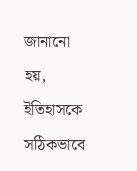জানানো হয়, ইতিহাসকে সঠিকভাবে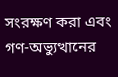সংরক্ষণ করা এবং গণ-অভ্যুত্থানের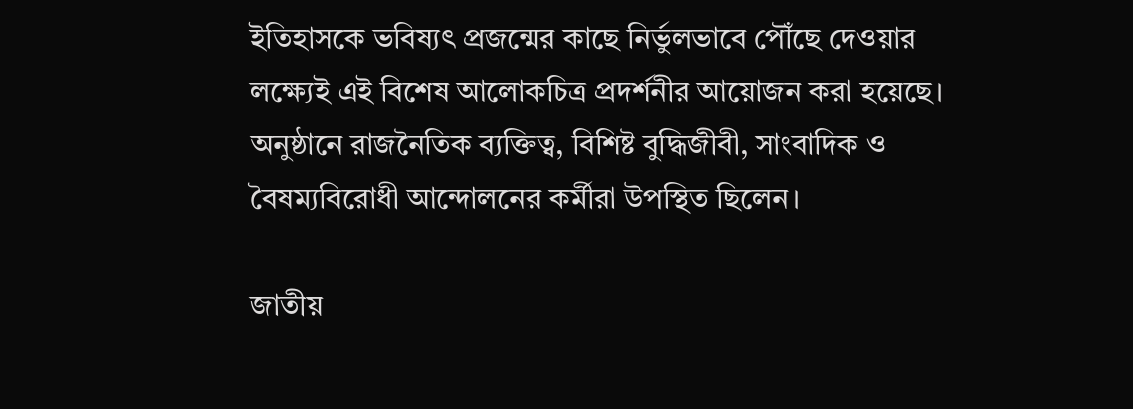ইতিহাসকে ভবিষ্যৎ প্রজন্মের কাছে নির্ভুলভাবে পৌঁছে দেওয়ার লক্ষ্যেই এই বিশেষ আলোকচিত্র প্রদর্শনীর আয়োজন করা হয়েছে। অনুষ্ঠানে রাজনৈতিক ব্যক্তিত্ব, বিশিষ্ট বুদ্ধিজীবী, সাংবাদিক ও বৈষম্যবিরোধী আন্দোলনের কর্মীরা উপস্থিত ছিলেন।

জাতীয়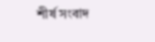শীর্ষ সংবাদ